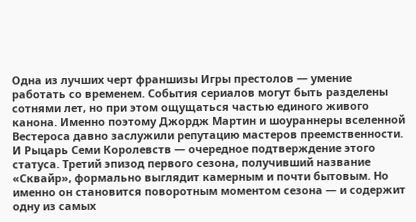Одна из лучших черт франшизы Игры престолов — умение работать со временем. События сериалов могут быть разделены сотнями лет, но при этом ощущаться частью единого живого канона. Именно поэтому Джордж Мартин и шоураннеры вселенной Вестероса давно заслужили репутацию мастеров преемственности. И Рыцарь Семи Королевств — очередное подтверждение этого статуса. Третий эпизод первого сезона, получивший название «Сквайр», формально выглядит камерным и почти бытовым. Но именно он становится поворотным моментом сезона — и содержит одну из самых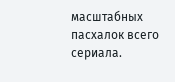масштабных пасхалок всего сериала.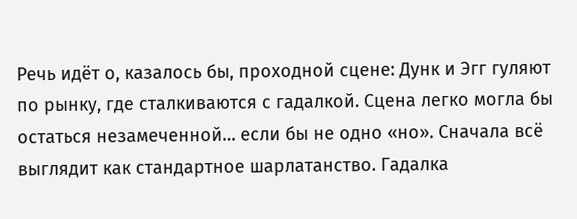Речь идёт о, казалось бы, проходной сцене: Дунк и Эгг гуляют по рынку, где сталкиваются с гадалкой. Сцена легко могла бы остаться незамеченной… если бы не одно «но». Сначала всё выглядит как стандартное шарлатанство. Гадалка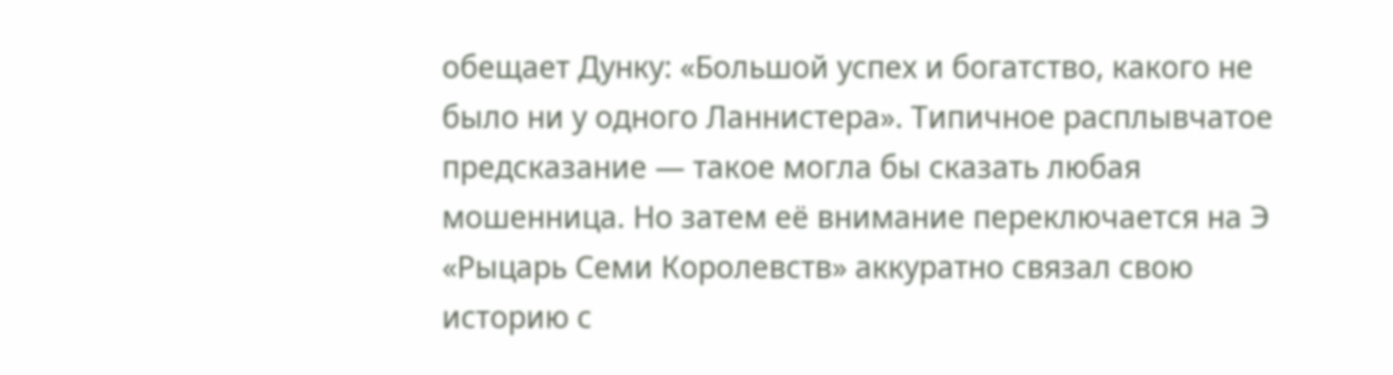обещает Дунку: «Большой успех и богатство, какого не было ни у одного Ланнистера». Типичное расплывчатое предсказание — такое могла бы сказать любая мошенница. Но затем её внимание переключается на Э
«Рыцарь Семи Королевств» аккуратно связал свою историю с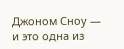Джоном Сноу — и это одна из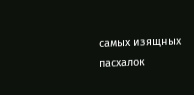самых изящных пасхалок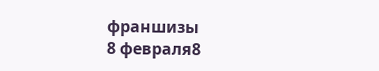франшизы
8 февраля8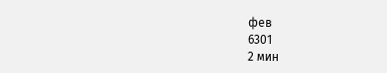фев
6301
2 мин